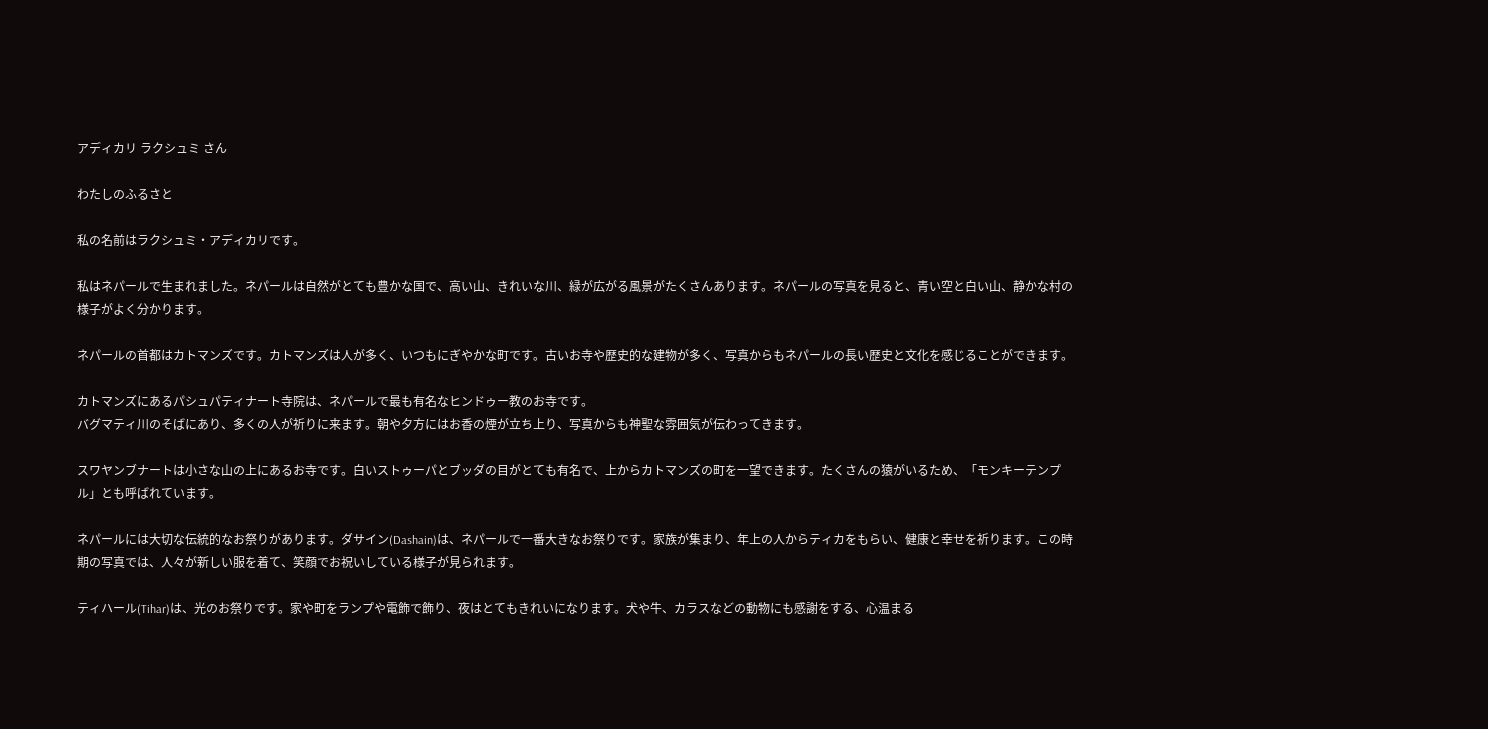アディカリ ラクシュミ さん

わたしのふるさと

私の名前はラクシュミ・アディカリです。

私はネパールで生まれました。ネパールは自然がとても豊かな国で、高い山、きれいな川、緑が広がる風景がたくさんあります。ネパールの写真を見ると、青い空と白い山、静かな村の様子がよく分かります。

ネパールの首都はカトマンズです。カトマンズは人が多く、いつもにぎやかな町です。古いお寺や歴史的な建物が多く、写真からもネパールの長い歴史と文化を感じることができます。

カトマンズにあるパシュパティナート寺院は、ネパールで最も有名なヒンドゥー教のお寺です。
バグマティ川のそばにあり、多くの人が祈りに来ます。朝や夕方にはお香の煙が立ち上り、写真からも神聖な雰囲気が伝わってきます。

スワヤンブナートは小さな山の上にあるお寺です。白いストゥーパとブッダの目がとても有名で、上からカトマンズの町を一望できます。たくさんの猿がいるため、「モンキーテンプル」とも呼ばれています。

ネパールには大切な伝統的なお祭りがあります。ダサイン(Dashain)は、ネパールで一番大きなお祭りです。家族が集まり、年上の人からティカをもらい、健康と幸せを祈ります。この時期の写真では、人々が新しい服を着て、笑顔でお祝いしている様子が見られます。

ティハール(Tihar)は、光のお祭りです。家や町をランプや電飾で飾り、夜はとてもきれいになります。犬や牛、カラスなどの動物にも感謝をする、心温まる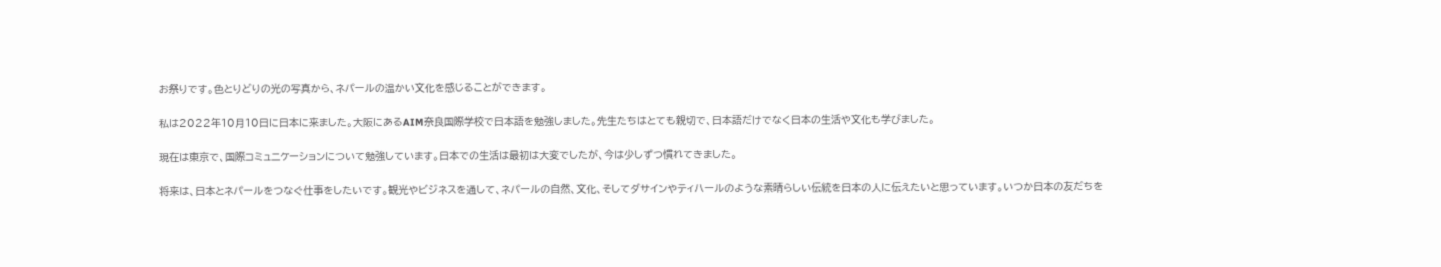お祭りです。色とりどりの光の写真から、ネパールの温かい文化を感じることができます。

私は2022年10月10日に日本に来ました。大阪にあるAIM奈良国際学校で日本語を勉強しました。先生たちはとても親切で、日本語だけでなく日本の生活や文化も学びました。

現在は東京で、国際コミュニケーションについて勉強しています。日本での生活は最初は大変でしたが、今は少しずつ慣れてきました。

将来は、日本とネパールをつなぐ仕事をしたいです。観光やビジネスを通して、ネパールの自然、文化、そしてダサインやティハールのような素晴らしい伝統を日本の人に伝えたいと思っています。いつか日本の友だちを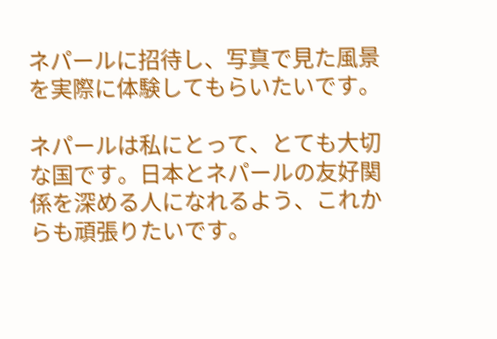ネパールに招待し、写真で見た風景を実際に体験してもらいたいです。

ネパールは私にとって、とても大切な国です。日本とネパールの友好関係を深める人になれるよう、これからも頑張りたいです。